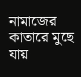নামাজের কাতারে মুছে যায়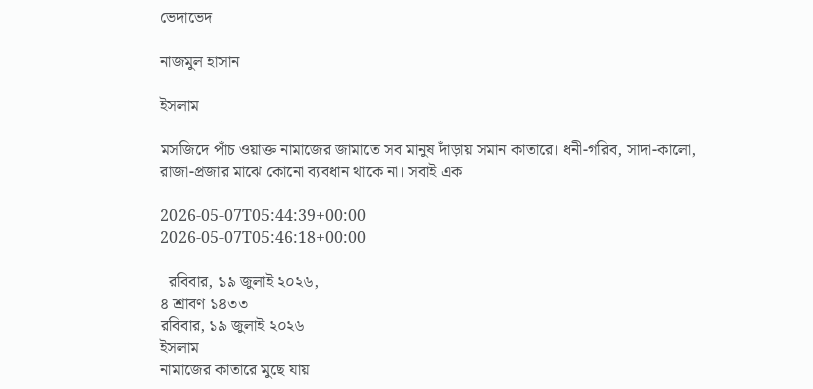ভেদাভেদ

নাজমুল হাসান

ইসলাম

মসজিদে পাঁচ ওয়াক্ত নামাজের জামাতে সব মানুষ দাঁড়ায় সমান কাতারে। ধনী-গরিব, সাদা-কালো, রাজা-প্রজার মাঝে কোনো ব্যবধান থাকে না। সবাই এক

2026-05-07T05:44:39+00:00
2026-05-07T05:46:18+00:00

  রবিবার, ১৯ জুলাই ২০২৬,
৪ শ্রাবণ ১৪৩৩
রবিবার, ১৯ জুলাই ২০২৬
ইসলাম
নামাজের কাতারে মুছে যায়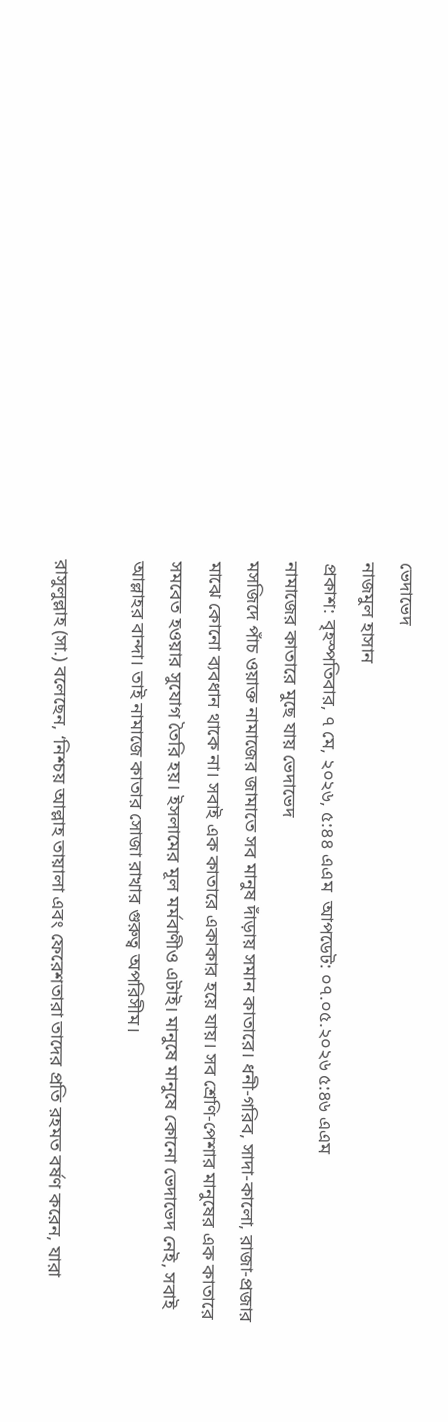ভেদাভেদ
নাজমুল হাসান
প্রকাশ: বৃহস্পতিবার, ৭ মে, ২০২৬, ৫:৪৪ এএম  আপডেট: ০৭.০৫.২০২৬ ৫:৪৬ এএম
নামাজের কাতারে মুছে যায় ভেদাভেদ
মসজিদে পাঁচ ওয়াক্ত নামাজের জামাতে সব মানুষ দাঁড়ায় সমান কাতারে। ধনী-গরিব, সাদা-কালো, রাজা-প্রজার মাঝে কোনো ব্যবধান থাকে না। সবাই এক কাতারে একাকার হয়ে যায়। সব শ্রেণি-পেশার মানুষের এক কাতারে সমবেত হওয়ার সুযোগ তৈরি হয়। ইসলামের মূল মর্মবাণীও এটাই। মানুষে মানুষে কোনো ভেদাভেদ নেই, সবাই আল্লাহর বান্দা। তাই নামাজে কাতার সোজা রাখার গুরুত্ব অপরিসীম।

রাসুলুল্লাহ (সা.) বলেছেন, ‘নিশ্চয় আল্লাহ তায়ালা এবং ফেরেশতারা তাদের প্রতি রহমত বর্ষণ করেন, যারা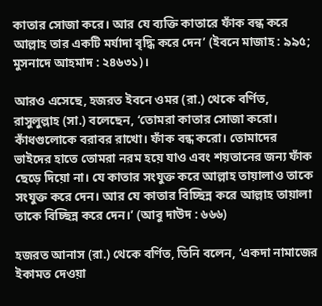কাতার সোজা করে। আর যে ব্যক্তি কাতারে ফাঁক বন্ধ করে আল্লাহ তার একটি মর্যাদা বৃদ্ধি করে দেন’ (ইবনে মাজাহ : ৯৯৫; মুসনাদে আহমাদ : ২৪৬৩১)।

আরও এসেছে, হজরত ইবনে ওমর (রা.) থেকে বর্ণিত, রাসুলুল্লাহ (সা.) বলেছেন, ‘তোমরা কাতার সোজা করো। কাঁধগুলোকে বরাবর রাখো। ফাঁক বন্ধ করো। তোমাদের ভাইদের হাতে তোমরা নরম হয়ে যাও এবং শয়তানের জন্য ফাঁক ছেড়ে দিয়ো না। যে কাতার সংযুক্ত করে আল্লাহ তায়ালাও তাকে সংযুক্ত করে দেন। আর যে কাতার বিচ্ছিন্ন করে আল্লাহ তায়ালা তাকে বিচ্ছিন্ন করে দেন।’ (আবু দাউদ : ৬৬৬)

হজরত আনাস (রা.) থেকে বর্ণিত, তিনি বলেন, ‘একদা নামাজের ইকামত দেওয়া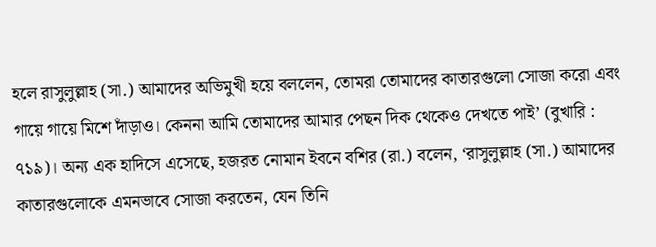হলে রাসুলুল্লাহ (সা.) আমাদের অভিমুখী হয়ে বললেন, তোমরা তোমাদের কাতারগুলো সোজা করো এবং গায়ে গায়ে মিশে দাঁড়াও। কেননা আমি তোমাদের আমার পেছন দিক থেকেও দেখতে পাই’ (বুখারি : ৭১৯)। অন্য এক হাদিসে এসেছে, হজরত নোমান ইবনে বশির (রা.) বলেন, ‘রাসুলুল্লাহ (সা.) আমাদের কাতারগুলোকে এমনভাবে সোজা করতেন, যেন তিনি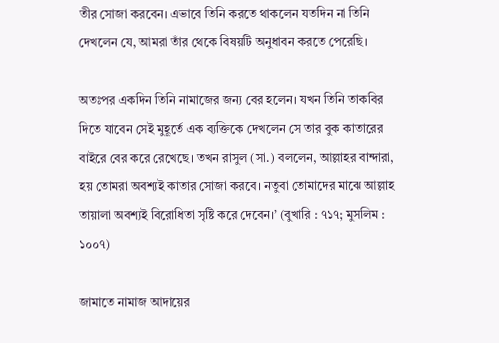তীর সোজা করবেন। এভাবে তিনি করতে থাকলেন যতদিন না তিনি দেখলেন যে, আমরা তাঁর থেকে বিষয়টি অনুধাবন করতে পেরেছি।

অতঃপর একদিন তিনি নামাজের জন্য বের হলেন। যখন তিনি তাকবির দিতে যাবেন সেই মুহূর্তে এক ব্যক্তিকে দেখলেন সে তার বুক কাতারের বাইরে বের করে রেখেছে। তখন রাসুল (সা.) বললেন, আল্লাহর বান্দারা, হয় তোমরা অবশ্যই কাতার সোজা করবে। নতুবা তোমাদের মাঝে আল্লাহ তায়ালা অবশ্যই বিরোধিতা সৃষ্টি করে দেবেন।’ (বুখারি : ৭১৭; মুসলিম : ১০০৭)

জামাতে নামাজ আদায়ের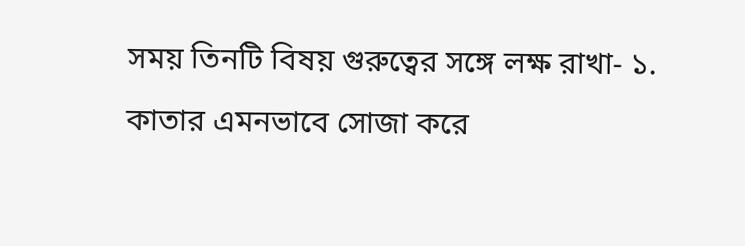সময় তিনটি বিষয় গুরুত্বের সঙ্গে লক্ষ রাখা- ১. কাতার এমনভাবে সোজা করে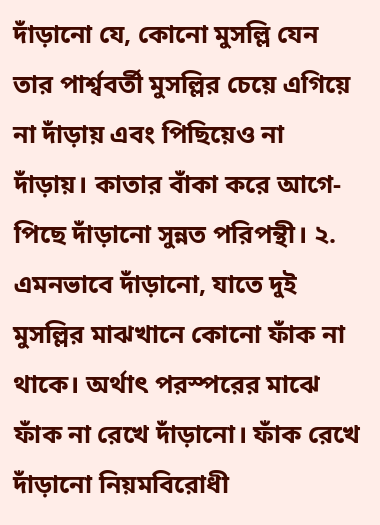দাঁড়ানো যে, কোনো মুসল্লি যেন তার পার্শ্ববর্তী মুসল্লির চেয়ে এগিয়ে না দাঁড়ায় এবং পিছিয়েও না দাঁড়ায়। কাতার বাঁকা করে আগে-পিছে দাঁড়ানো সুন্নত পরিপন্থী। ২. এমনভাবে দাঁড়ানো, যাতে দুই মুসল্লির মাঝখানে কোনো ফাঁক না থাকে। অর্থাৎ পরস্পরের মাঝে ফাঁক না রেখে দাঁড়ানো। ফাঁক রেখে দাঁড়ানো নিয়মবিরোধী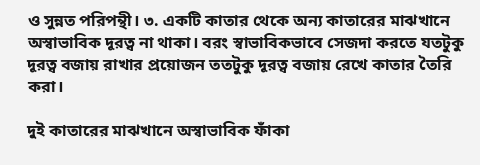ও সুন্নত পরিপন্থী। ৩. একটি কাতার থেকে অন্য কাতারের মাঝখানে অস্বাভাবিক দূরত্ব না থাকা। বরং স্বাভাবিকভাবে সেজদা করতে যতটুকু দূরত্ব বজায় রাখার প্রয়োজন ততটুকু দূরত্ব বজায় রেখে কাতার তৈরি করা।

দুই কাতারের মাঝখানে অস্বাভাবিক ফাঁকা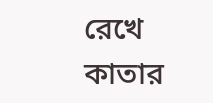রেখে কাতার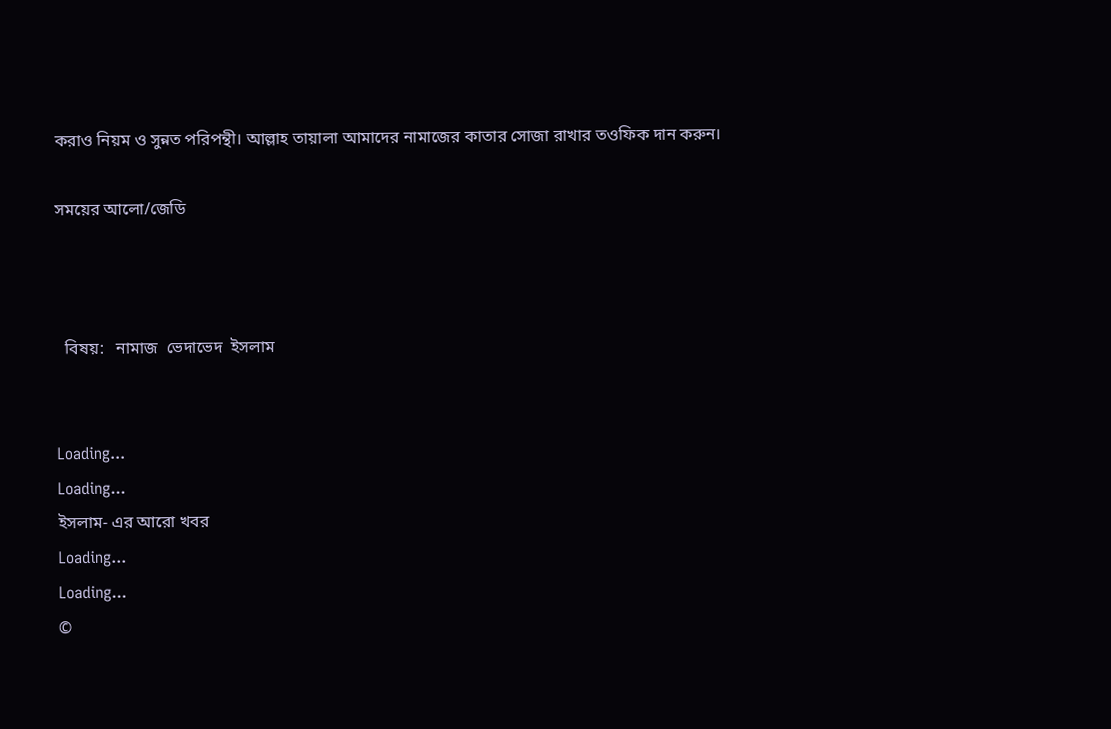করাও নিয়ম ও সুন্নত পরিপন্থী। আল্লাহ তায়ালা আমাদের নামাজের কাতার সোজা রাখার তওফিক দান করুন।

সময়ের আলো/জেডি



  বিষয়:   নামাজ  ভেদাভেদ  ইসলাম


Loading...
Loading...
ইসলাম- এর আরো খবর
Loading...
Loading...
©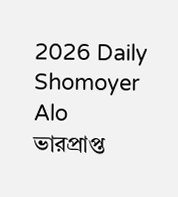2026 Daily Shomoyer Alo
ভারপ্রাপ্ত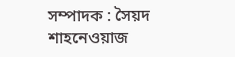সম্পাদক : সৈয়দ শাহনেওয়াজ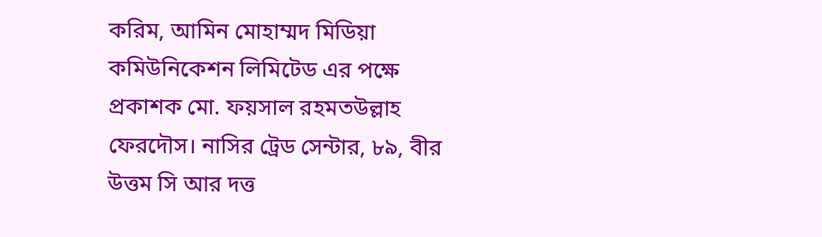করিম, আমিন মোহাম্মদ মিডিয়া কমিউনিকেশন লিমিটেড এর পক্ষে প্রকাশক মো. ফয়সাল রহমতউল্লাহ ফেরদৌস। নাসির ট্রেড সেন্টার, ৮৯, বীর উত্তম সি আর দত্ত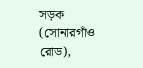সড়ক (সোনারগাঁও রোড),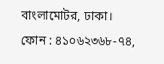বাংলামোটর, ঢাকা।
ফোন : ৪১০৬২৩৬৮-৭৪,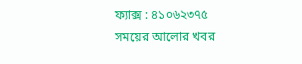ফ্যাক্স : ৪১০৬২৩৭৫
সময়ের আলোর খবর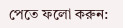পেতে ফলো করুন: